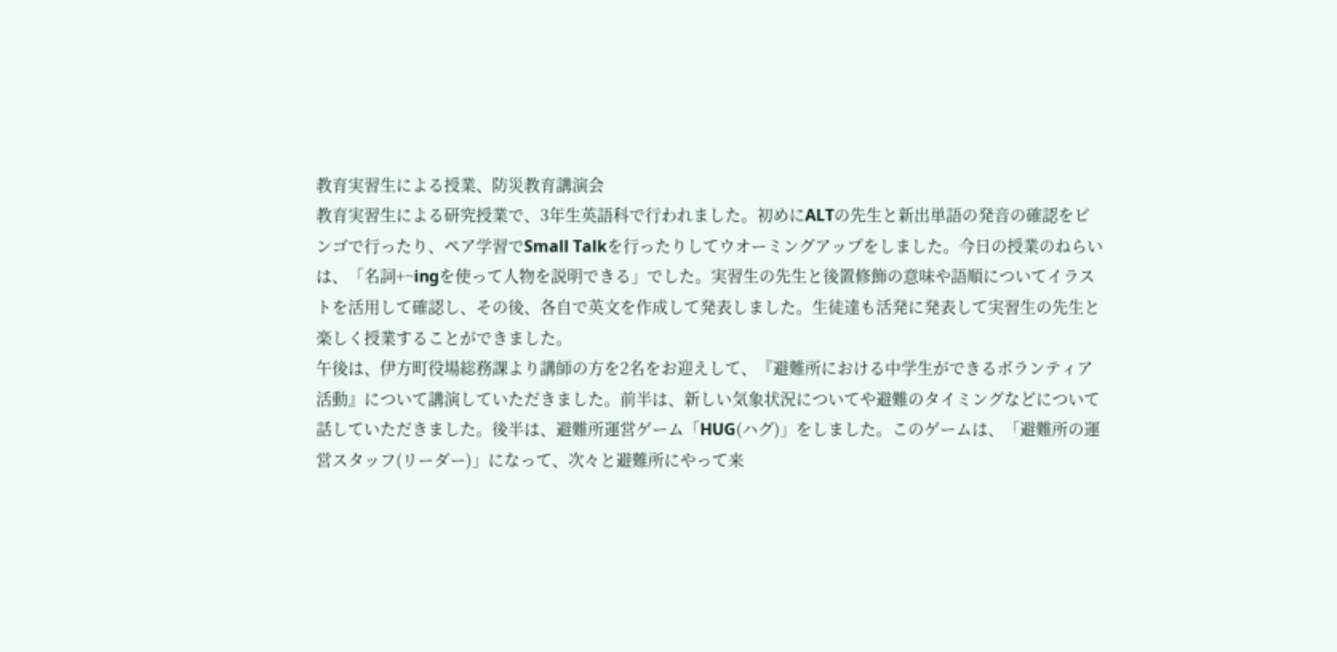教育実習生による授業、防災教育講演会
教育実習生による研究授業で、3年生英語科で行われました。初めにALTの先生と新出単語の発音の確認をビンゴで行ったり、ペア学習でSmall Talkを行ったりしてウオーミングアップをしました。今日の授業のねらいは、「名詞+~ingを使って人物を説明できる」でした。実習生の先生と後置修飾の意味や語順についてイラストを活用して確認し、その後、各自で英文を作成して発表しました。生徒達も活発に発表して実習生の先生と楽しく授業することができました。
午後は、伊方町役場総務課より講師の方を2名をお迎えして、『避難所における中学生ができるボランティア活動』について講演していただきました。前半は、新しい気象状況についてや避難のタイミングなどについて話していただきました。後半は、避難所運営ゲーム「HUG(ハグ)」をしました。このゲームは、「避難所の運営スタッフ(リーダー)」になって、次々と避難所にやって来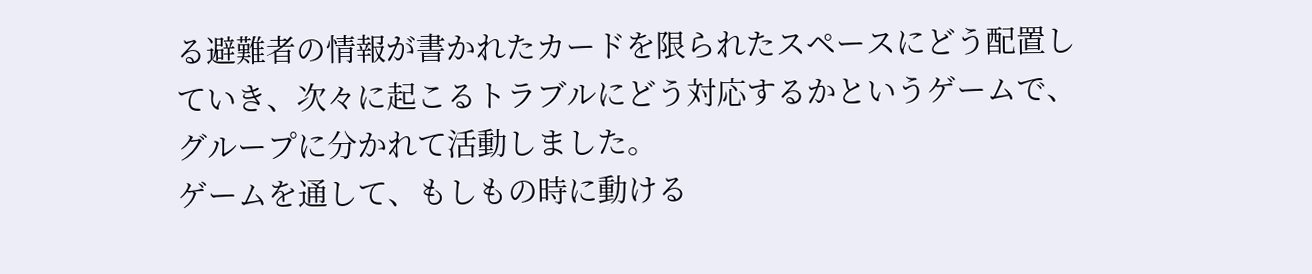る避難者の情報が書かれたカードを限られたスペースにどう配置していき、次々に起こるトラブルにどう対応するかというゲームで、グループに分かれて活動しました。
ゲームを通して、もしもの時に動ける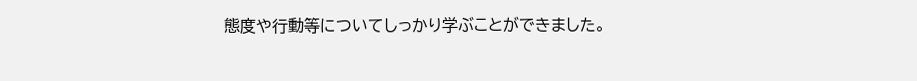態度や行動等についてしっかり学ぶことができました。